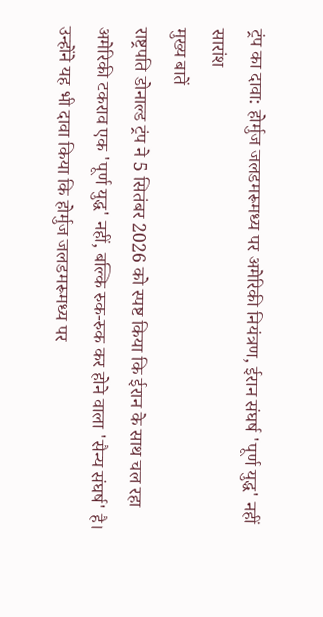ट्रंप का दावा: होर्मुज जलडमरूमध्य पर अमेरिकी नियंत्रण, ईरान संघर्ष 'पूर्ण युद्ध' नहीं
सारांश
मुख्य बातें
राष्ट्रपति डोनाल्ड ट्रंप ने 5 सितंबर 2026 को स्पष्ट किया कि ईरान के साथ चल रहा अमेरिकी टकराव एक 'पूर्ण युद्ध' नहीं, बल्कि रुक-रुक कर होने वाला 'सैन्य संघर्ष' है। उन्होंने यह भी दावा किया कि होर्मुज जलडमरूमध्य पर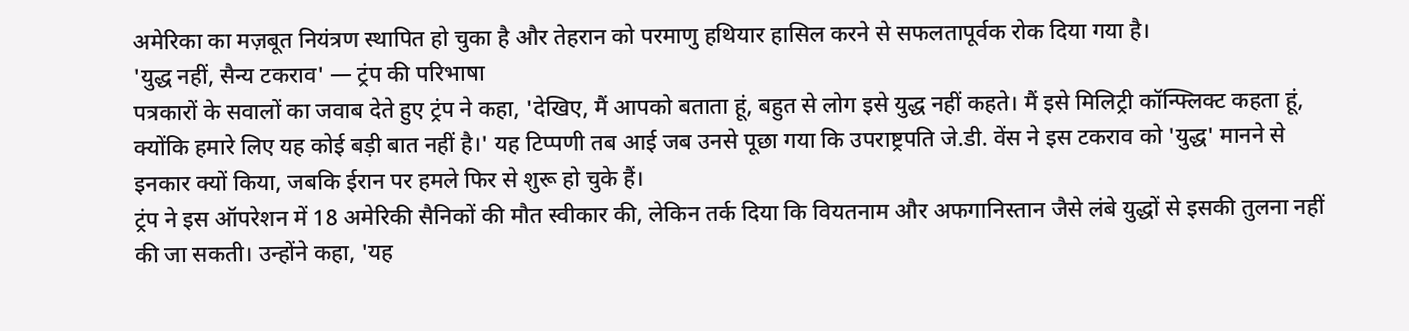अमेरिका का मज़बूत नियंत्रण स्थापित हो चुका है और तेहरान को परमाणु हथियार हासिल करने से सफलतापूर्वक रोक दिया गया है।
'युद्ध नहीं, सैन्य टकराव' — ट्रंप की परिभाषा
पत्रकारों के सवालों का जवाब देते हुए ट्रंप ने कहा, 'देखिए, मैं आपको बताता हूं, बहुत से लोग इसे युद्ध नहीं कहते। मैं इसे मिलिट्री कॉन्फ्लिक्ट कहता हूं, क्योंकि हमारे लिए यह कोई बड़ी बात नहीं है।' यह टिप्पणी तब आई जब उनसे पूछा गया कि उपराष्ट्रपति जे.डी. वेंस ने इस टकराव को 'युद्ध' मानने से इनकार क्यों किया, जबकि ईरान पर हमले फिर से शुरू हो चुके हैं।
ट्रंप ने इस ऑपरेशन में 18 अमेरिकी सैनिकों की मौत स्वीकार की, लेकिन तर्क दिया कि वियतनाम और अफगानिस्तान जैसे लंबे युद्धों से इसकी तुलना नहीं की जा सकती। उन्होंने कहा, 'यह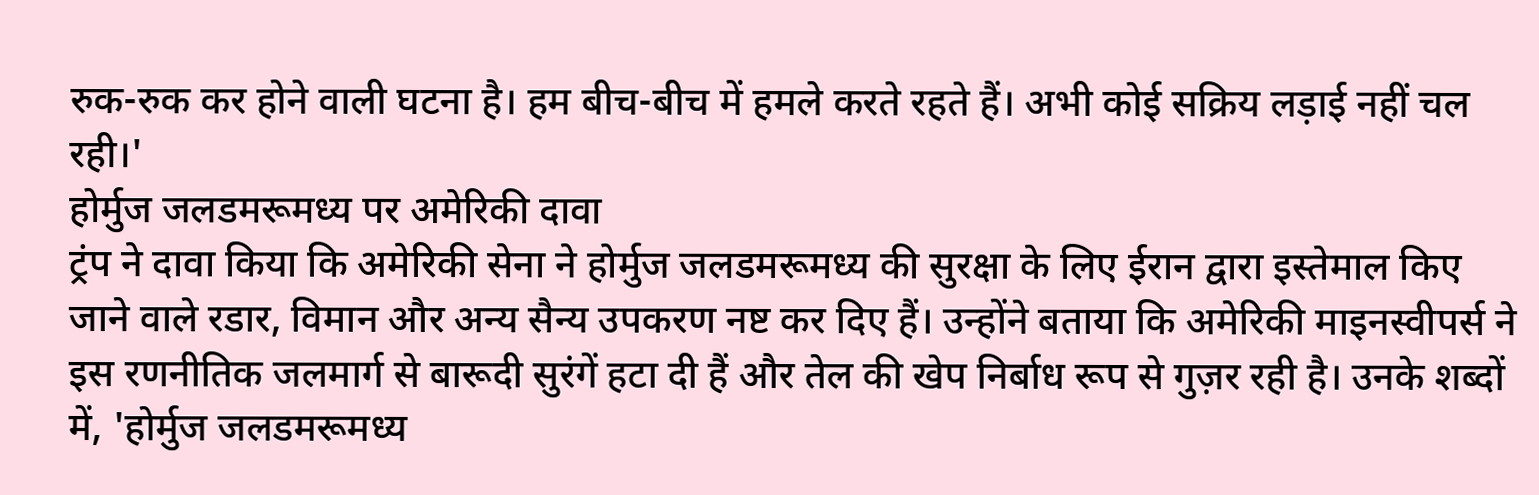रुक-रुक कर होने वाली घटना है। हम बीच-बीच में हमले करते रहते हैं। अभी कोई सक्रिय लड़ाई नहीं चल रही।'
होर्मुज जलडमरूमध्य पर अमेरिकी दावा
ट्रंप ने दावा किया कि अमेरिकी सेना ने होर्मुज जलडमरूमध्य की सुरक्षा के लिए ईरान द्वारा इस्तेमाल किए जाने वाले रडार, विमान और अन्य सैन्य उपकरण नष्ट कर दिए हैं। उन्होंने बताया कि अमेरिकी माइनस्वीपर्स ने इस रणनीतिक जलमार्ग से बारूदी सुरंगें हटा दी हैं और तेल की खेप निर्बाध रूप से गुज़र रही है। उनके शब्दों में, 'होर्मुज जलडमरूमध्य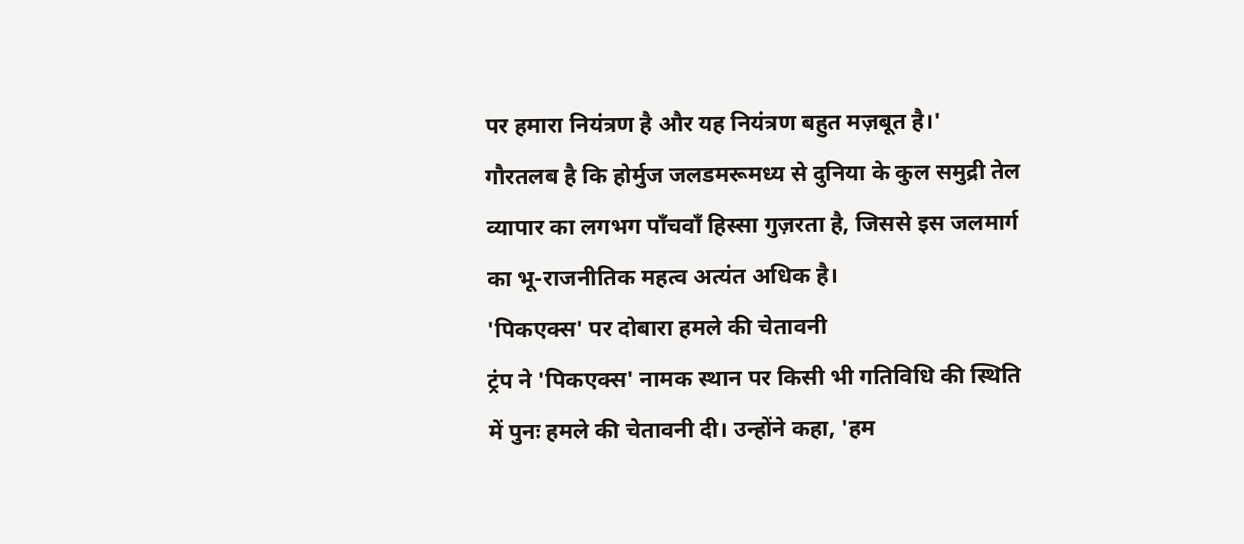पर हमारा नियंत्रण है और यह नियंत्रण बहुत मज़बूत है।'
गौरतलब है कि होर्मुज जलडमरूमध्य से दुनिया के कुल समुद्री तेल व्यापार का लगभग पाँचवाँ हिस्सा गुज़रता है, जिससे इस जलमार्ग का भू-राजनीतिक महत्व अत्यंत अधिक है।
'पिकएक्स' पर दोबारा हमले की चेतावनी
ट्रंप ने 'पिकएक्स' नामक स्थान पर किसी भी गतिविधि की स्थिति में पुनः हमले की चेतावनी दी। उन्होंने कहा, 'हम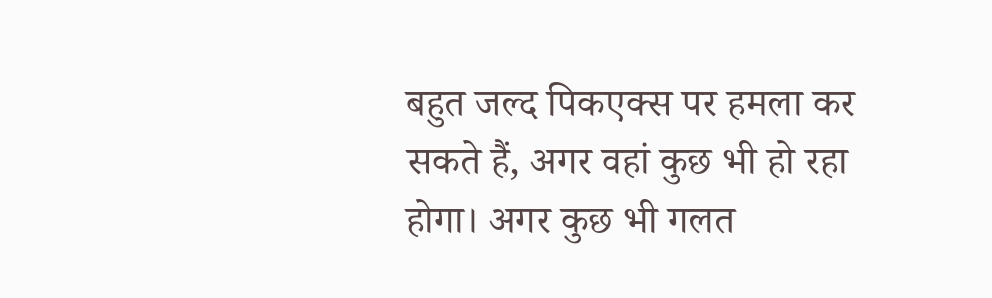बहुत जल्द पिकएक्स पर हमला कर सकते हैं, अगर वहां कुछ भी हो रहा होगा। अगर कुछ भी गलत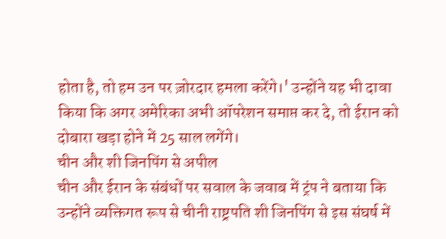होता है, तो हम उन पर ज़ोरदार हमला करेंगे।' उन्होंने यह भी दावा किया कि अगर अमेरिका अभी ऑपरेशन समाप्त कर दे, तो ईरान को दोबारा खड़ा होने में 25 साल लगेंगे।
चीन और शी जिनपिंग से अपील
चीन और ईरान के संबंधों पर सवाल के जवाब में ट्रंप ने बताया कि उन्होंने व्यक्तिगत रूप से चीनी राष्ट्रपति शी जिनपिंग से इस संघर्ष में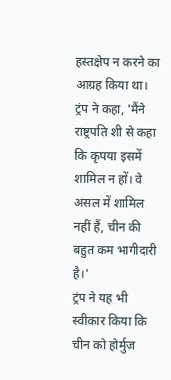हस्तक्षेप न करने का आग्रह किया था। ट्रंप ने कहा, 'मैंने राष्ट्रपति शी से कहा कि कृपया इसमें शामिल न हों। वे असल में शामिल नहीं हैं, चीन की बहुत कम भागीदारी है।'
ट्रंप ने यह भी स्वीकार किया कि चीन को होर्मुज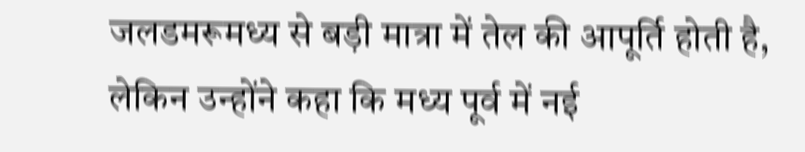जलडमरूमध्य से बड़ी मात्रा में तेल की आपूर्ति होती है, लेकिन उन्होंने कहा कि मध्य पूर्व में नई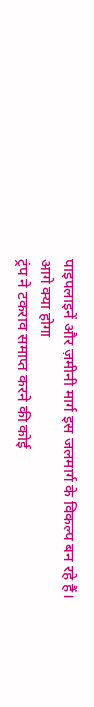पाइपलाइनें और ज़मीनी मार्ग इस जलमार्ग के विकल्प बन रहे हैं।
आगे क्या होगा
ट्रंप ने टकराव समाप्त करने की कोई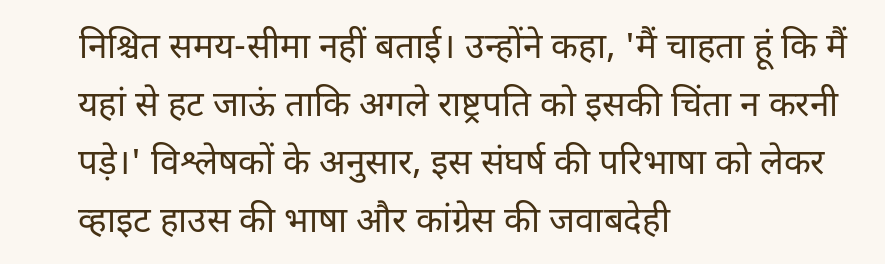निश्चित समय-सीमा नहीं बताई। उन्होंने कहा, 'मैं चाहता हूं कि मैं यहां से हट जाऊं ताकि अगले राष्ट्रपति को इसकी चिंता न करनी पड़े।' विश्लेषकों के अनुसार, इस संघर्ष की परिभाषा को लेकर व्हाइट हाउस की भाषा और कांग्रेस की जवाबदेही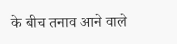के बीच तनाव आने वाले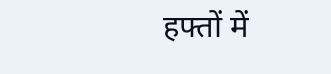हफ्तों में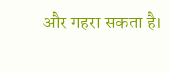और गहरा सकता है।